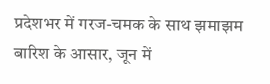प्रदेशभर में गरज-चमक के साथ झमाझम बारिश के आसार, जून में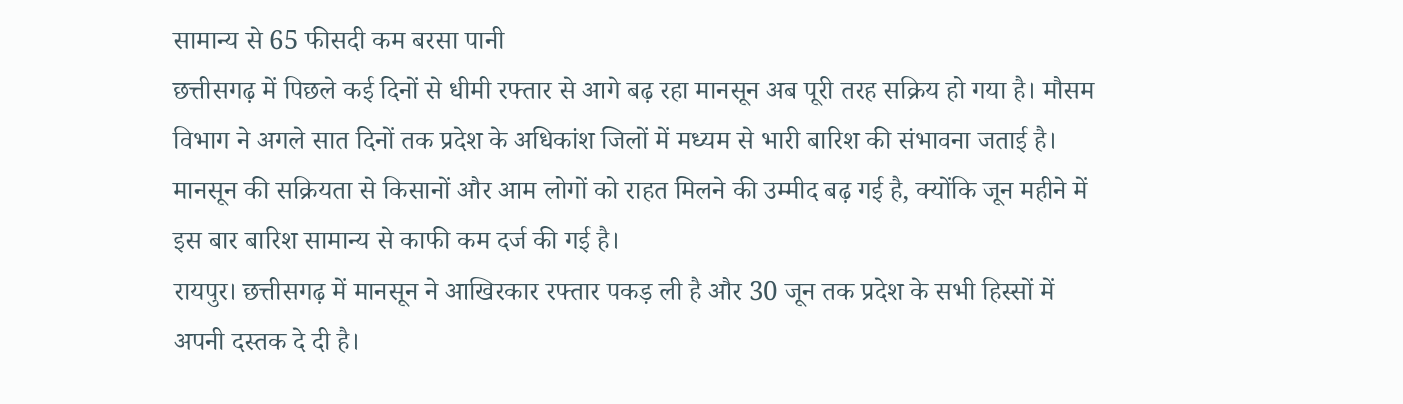सामान्य से 65 फीसदी कम बरसा पानी
छत्तीसगढ़ में पिछले कई दिनों से धीमी रफ्तार से आगे बढ़ रहा मानसून अब पूरी तरह सक्रिय हो गया है। मौसम विभाग ने अगले सात दिनों तक प्रदेश के अधिकांश जिलों में मध्यम से भारी बारिश की संभावना जताई है। मानसून की सक्रियता से किसानों और आम लोगों को राहत मिलने की उम्मीद बढ़ गई है, क्योंकि जून महीने में इस बार बारिश सामान्य से काफी कम दर्ज की गई है।
रायपुर। छत्तीसगढ़ में मानसून ने आखिरकार रफ्तार पकड़ ली है और 30 जून तक प्रदेश के सभी हिस्सों में अपनी दस्तक दे दी है।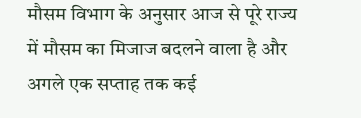मौसम विभाग के अनुसार आज से पूरे राज्य में मौसम का मिजाज बदलने वाला है और अगले एक सप्ताह तक कई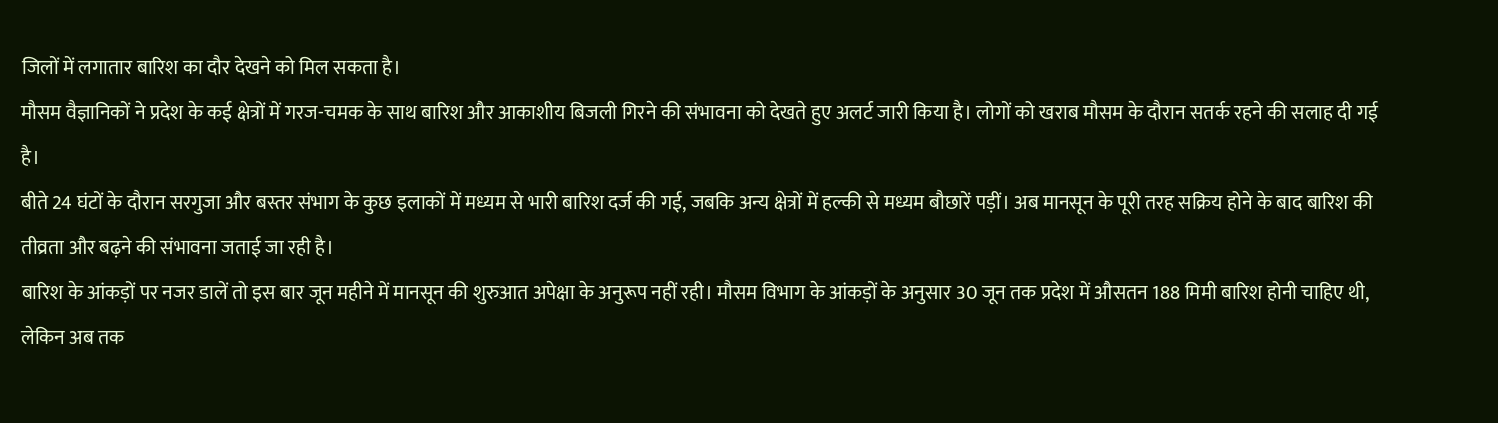जिलों में लगातार बारिश का दौर देखने को मिल सकता है।
मौसम वैज्ञानिकों ने प्रदेश के कई क्षेत्रों में गरज-चमक के साथ बारिश और आकाशीय बिजली गिरने की संभावना को देखते हुए अलर्ट जारी किया है। लोगों को खराब मौसम के दौरान सतर्क रहने की सलाह दी गई है।
बीते 24 घंटों के दौरान सरगुजा और बस्तर संभाग के कुछ इलाकों में मध्यम से भारी बारिश दर्ज की गई, जबकि अन्य क्षेत्रों में हल्की से मध्यम बौछारें पड़ीं। अब मानसून के पूरी तरह सक्रिय होने के बाद बारिश की तीव्रता और बढ़ने की संभावना जताई जा रही है।
बारिश के आंकड़ों पर नजर डालें तो इस बार जून महीने में मानसून की शुरुआत अपेक्षा के अनुरूप नहीं रही। मौसम विभाग के आंकड़ों के अनुसार 30 जून तक प्रदेश में औसतन 188 मिमी बारिश होनी चाहिए थी, लेकिन अब तक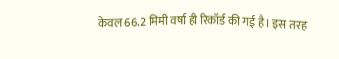केवल 66.2 मिमी वर्षा ही रिकॉर्ड की गई है। इस तरह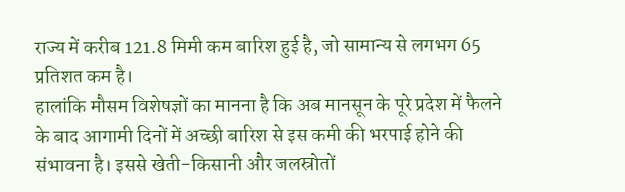राज्य में करीब 121.8 मिमी कम बारिश हुई है, जो सामान्य से लगभग 65 प्रतिशत कम है।
हालांकि मौसम विशेषज्ञों का मानना है कि अब मानसून के पूरे प्रदेश में फैलने के बाद आगामी दिनों में अच्छी बारिश से इस कमी की भरपाई होने की संभावना है। इससे खेती-किसानी और जलस्रोतों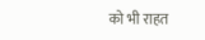को भी राहत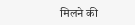मिलने की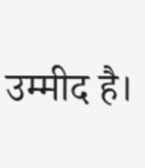उम्मीद है।